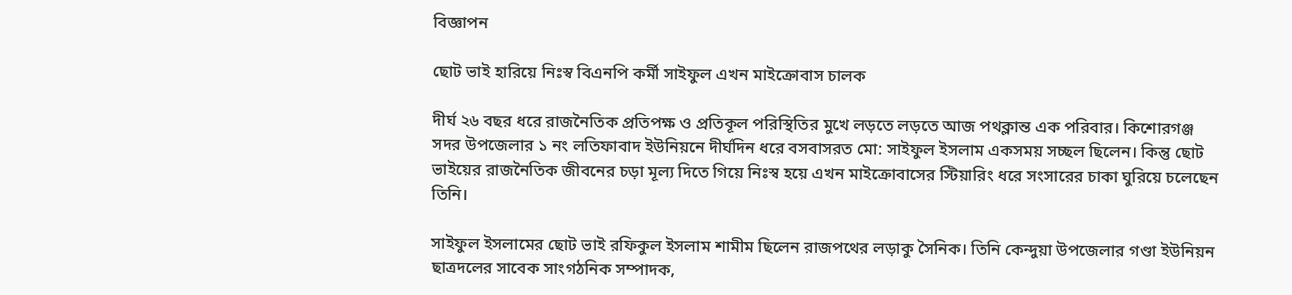বিজ্ঞাপন

ছোট ভাই হারিয়ে নিঃস্ব বিএনপি কর্মী সাইফুল এখন মাইক্রোবাস চালক

দীর্ঘ ২৬ বছর ধরে রাজনৈতিক প্রতিপক্ষ ও প্রতিকূল পরিস্থিতির মুখে লড়তে লড়তে আজ পথক্লান্ত এক পরিবার। কিশোরগঞ্জ সদর উপজেলার ১ নং লতিফাবাদ ইউনিয়নে দীর্ঘদিন ধরে বসবাসরত মো: সাইফুল ইসলাম একসময় সচ্ছল ছিলেন। কিন্তু ছোট ভাইয়ের রাজনৈতিক জীবনের চড়া মূল্য দিতে গিয়ে নিঃস্ব হয়ে এখন মাইক্রোবাসের স্টিয়ারিং ধরে সংসারের চাকা ঘুরিয়ে চলেছেন তিনি।

সাইফুল ইসলামের ছোট ভাই রফিকুল ইসলাম শামীম ছিলেন রাজপথের লড়াকু সৈনিক। তিনি কেন্দুয়া উপজেলার গণ্ডা ইউনিয়ন ছাত্রদলের সাবেক সাংগঠনিক সম্পাদক,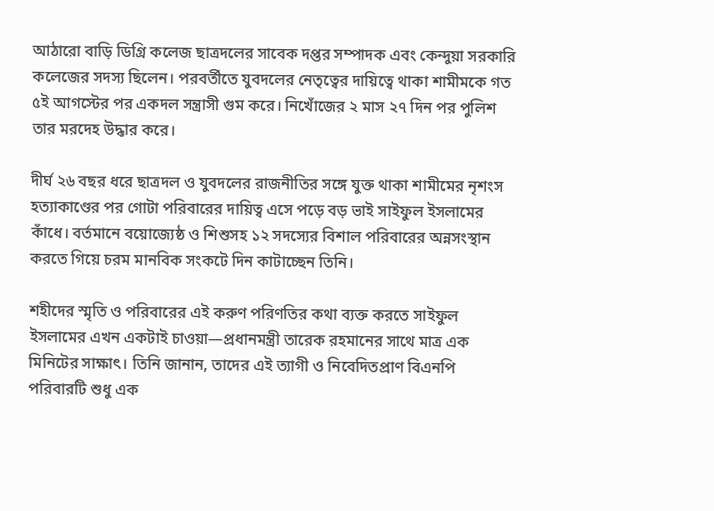আঠারো বাড়ি ডিগ্রি কলেজ ছাত্রদলের সাবেক দপ্তর সম্পাদক এবং কেন্দুয়া সরকারি কলেজের সদস্য ছিলেন। পরবর্তীতে যুবদলের নেতৃত্বের দায়িত্বে থাকা শামীমকে গত ৫ই আগস্টের পর একদল সন্ত্রাসী গুম করে। নিখোঁজের ২ মাস ২৭ দিন পর পুলিশ তার মরদেহ উদ্ধার করে।

দীর্ঘ ২৬ বছর ধরে ছাত্রদল ও যুবদলের রাজনীতির সঙ্গে যুক্ত থাকা শামীমের নৃশংস হত্যাকাণ্ডের পর গোটা পরিবারের দায়িত্ব এসে পড়ে বড় ভাই সাইফুল ইসলামের কাঁধে। বর্তমানে বয়োজ্যেষ্ঠ ও শিশুসহ ১২ সদস্যের বিশাল পরিবারের অন্নসংস্থান করতে গিয়ে চরম মানবিক সংকটে দিন কাটাচ্ছেন তিনি।

শহীদের স্মৃতি ও পরিবারের এই করুণ পরিণতির কথা ব্যক্ত করতে সাইফুল ইসলামের এখন একটাই চাওয়া—প্রধানমন্ত্রী তারেক রহমানের সাথে মাত্র এক মিনিটের সাক্ষাৎ। তিনি জানান, তাদের এই ত্যাগী ও নিবেদিতপ্রাণ বিএনপি পরিবারটি শুধু এক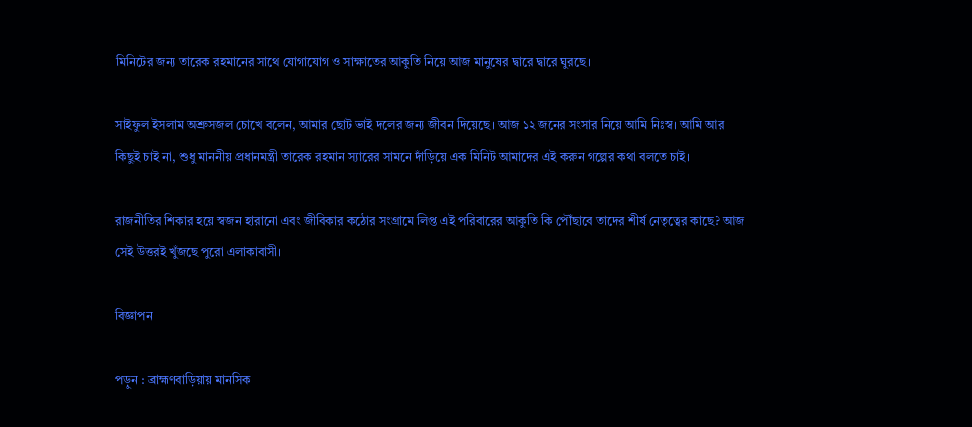মিনিটের জন্য তারেক রহমানের সাথে যোগাযোগ ও সাক্ষাতের আকুতি নিয়ে আজ মানুষের দ্বারে দ্বারে ঘুরছে।

সাইফুল ইসলাম অশ্রুসজল চোখে বলেন, আমার ছোট ভাই দলের জন্য জীবন দিয়েছে। আজ ১২ জনের সংসার নিয়ে আমি নিঃস্ব। আমি আর কিছুই চাই না, শুধু মাননীয় প্রধানমন্ত্রী তারেক রহমান স্যারের সামনে দাঁড়িয়ে এক মিনিট আমাদের এই করুন গল্পের কথা বলতে চাই।

রাজনীতির শিকার হয়ে স্বজন হারানো এবং জীবিকার কঠোর সংগ্রামে লিপ্ত এই পরিবারের আকুতি কি পৌঁছাবে তাদের শীর্ষ নেতৃত্বের কাছে? আজ সেই উত্তরই খুঁজছে পুরো এলাকাবাসী।

বিজ্ঞাপন

পড়ুন : ব্রাহ্মণবাড়িয়ায় মানসিক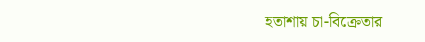হতাশায় চা-বিক্রেতার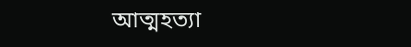আত্মহত্যা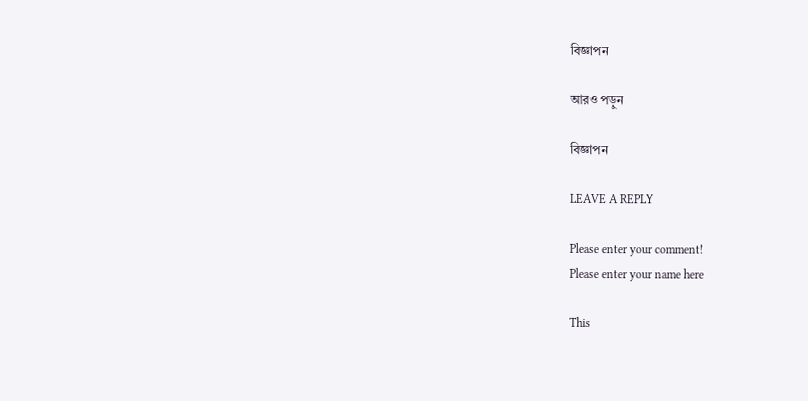বিজ্ঞাপন

আরও পড়ুন

বিজ্ঞাপন

LEAVE A REPLY

Please enter your comment!
Please enter your name here

This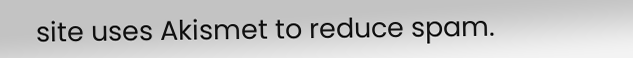site uses Akismet to reduce spam.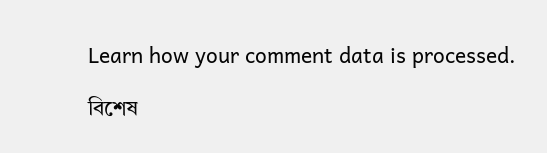Learn how your comment data is processed.

বিশেষ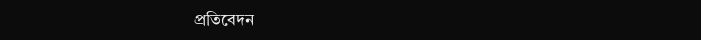প্রতিবেদন